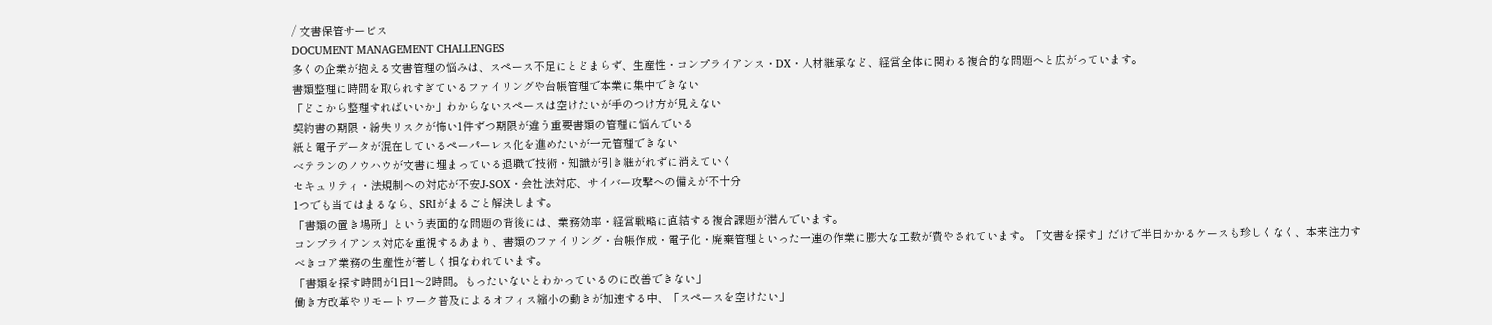/ 文書保管サービス
DOCUMENT MANAGEMENT CHALLENGES
多くの企業が抱える文書管理の悩みは、スペース不足にとどまらず、生産性・コンプライアンス・DX・人材継承など、経営全体に関わる複合的な問題へと広がっています。
書類整理に時間を取られすぎているファイリングや台帳管理で本業に集中できない
「どこから整理すればいいか」わからないスペースは空けたいが手のつけ方が見えない
契約書の期限・紛失リスクが怖い1件ずつ期限が違う重要書類の管理に悩んでいる
紙と電子データが混在しているペーパーレス化を進めたいが一元管理できない
ベテランのノウハウが文書に埋まっている退職で技術・知識が引き継がれずに消えていく
セキュリティ・法規制への対応が不安J-SOX・会社法対応、サイバー攻撃への備えが不十分
1つでも当てはまるなら、SRIがまるごと解決します。
「書類の置き場所」という表面的な問題の背後には、業務効率・経営戦略に直結する複合課題が潜んでいます。
コンプライアンス対応を重視するあまり、書類のファイリング・台帳作成・電子化・廃棄管理といった一連の作業に膨大な工数が費やされています。「文書を探す」だけで半日かかるケースも珍しくなく、本来注力すべきコア業務の生産性が著しく損なわれています。
「書類を探す時間が1日1〜2時間。もったいないとわかっているのに改善できない」
働き方改革やリモートワーク普及によるオフィス縮小の動きが加速する中、「スペースを空けたい」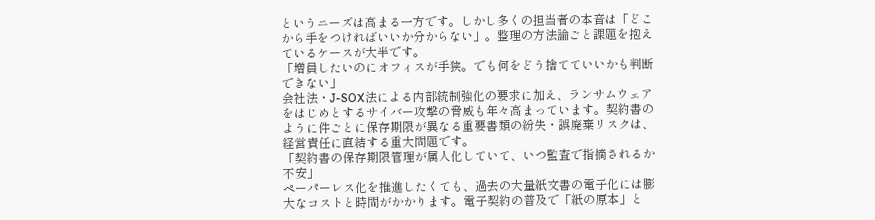というニーズは高まる一方です。しかし多くの担当者の本音は「どこから手をつければいいか分からない」。整理の方法論ごと課題を抱えているケースが大半です。
「増員したいのにオフィスが手狭。でも何をどう捨てていいかも判断できない」
会社法・J-SOX法による内部統制強化の要求に加え、ランサムウェアをはじめとするサイバー攻撃の脅威も年々高まっています。契約書のように件ごとに保存期限が異なる重要書類の紛失・誤廃棄リスクは、経営責任に直結する重大問題です。
「契約書の保存期限管理が属人化していて、いつ監査で指摘されるか不安」
ペーパーレス化を推進したくても、過去の大量紙文書の電子化には膨大なコストと時間がかかります。電子契約の普及で「紙の原本」と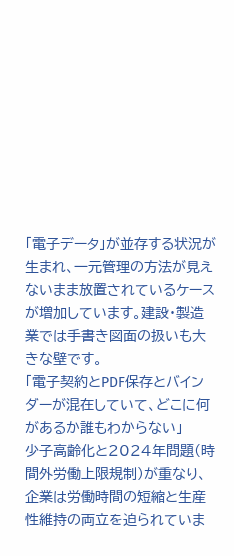「電子データ」が並存する状況が生まれ、一元管理の方法が見えないまま放置されているケースが増加しています。建設・製造業では手書き図面の扱いも大きな壁です。
「電子契約とPDF保存とバインダーが混在していて、どこに何があるか誰もわからない」
少子高齢化と2024年問題(時間外労働上限規制)が重なり、企業は労働時間の短縮と生産性維持の両立を迫られていま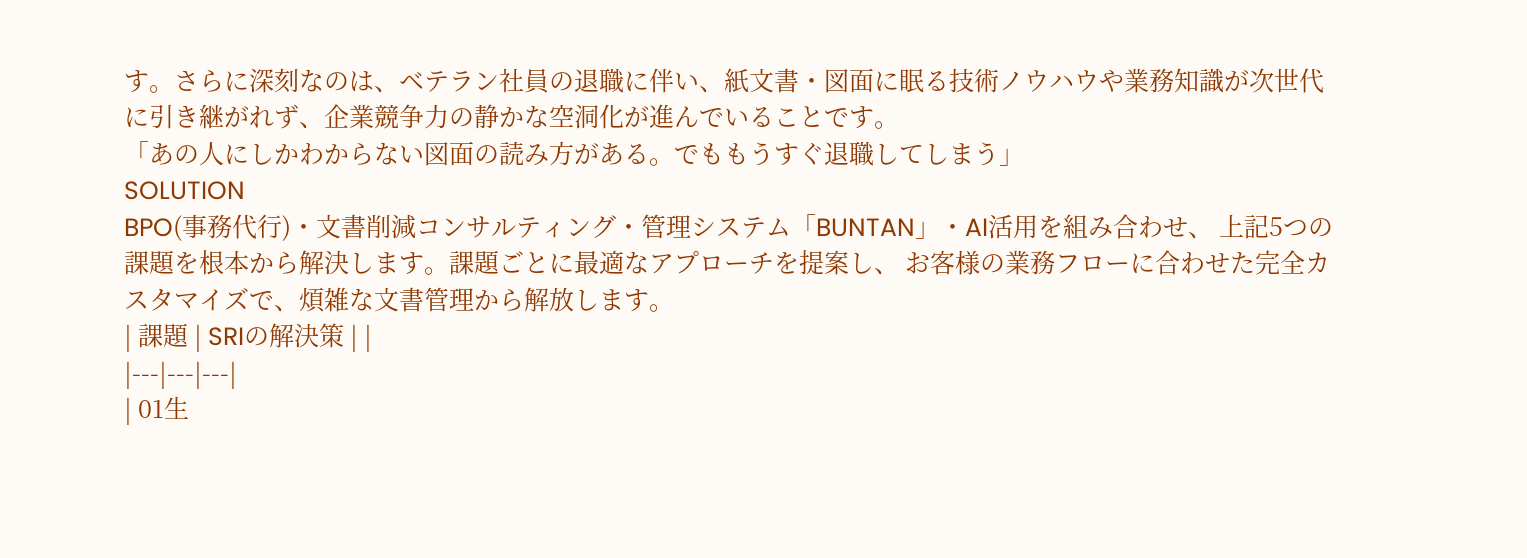す。さらに深刻なのは、ベテラン社員の退職に伴い、紙文書・図面に眠る技術ノウハウや業務知識が次世代に引き継がれず、企業競争力の静かな空洞化が進んでいることです。
「あの人にしかわからない図面の読み方がある。でももうすぐ退職してしまう」
SOLUTION
BPO(事務代行)・文書削減コンサルティング・管理システム「BUNTAN」・AI活用を組み合わせ、 上記5つの課題を根本から解決します。課題ごとに最適なアプローチを提案し、 お客様の業務フローに合わせた完全カスタマイズで、煩雑な文書管理から解放します。
| 課題 | SRIの解決策 | |
|---|---|---|
| 01生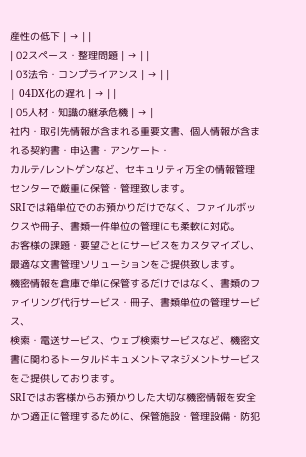産性の低下 | → | |
| 02スペース・整理問題 | → | |
| 03法令・コンプライアンス | → | |
| 04DX化の遅れ | → | |
| 05人材・知識の継承危機 | → |
社内・取引先情報が含まれる重要文書、個人情報が含まれる契約書・申込書・アンケート・
カルテ/レントゲンなど、セキュリティ万全の情報管理センターで厳重に保管・管理致します。
SRIでは箱単位でのお預かりだけでなく、ファイルボックスや冊子、書類一件単位の管理にも柔軟に対応。
お客様の課題・要望ごとにサービスをカスタマイズし、最適な文書管理ソリューションをご提供致します。
機密情報を倉庫で単に保管するだけではなく、書類のファイリング代行サービス・冊子、書類単位の管理サービス、
検索・電送サービス、ウェブ検索サービスなど、機密文書に関わるトータルドキュメントマネジメントサービスをご提供しております。
SRIではお客様からお預かりした大切な機密情報を安全かつ適正に管理するために、保管施設・管理設備・防犯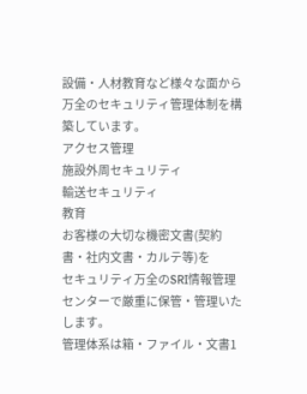設備・人材教育など様々な面から万全のセキュリティ管理体制を構築しています。
アクセス管理
施設外周セキュリティ
輸送セキュリティ
教育
お客様の大切な機密文書(契約書・社内文書・カルテ等)を
セキュリティ万全のSRI情報管理センターで厳重に保管・管理いたします。
管理体系は箱・ファイル・文書1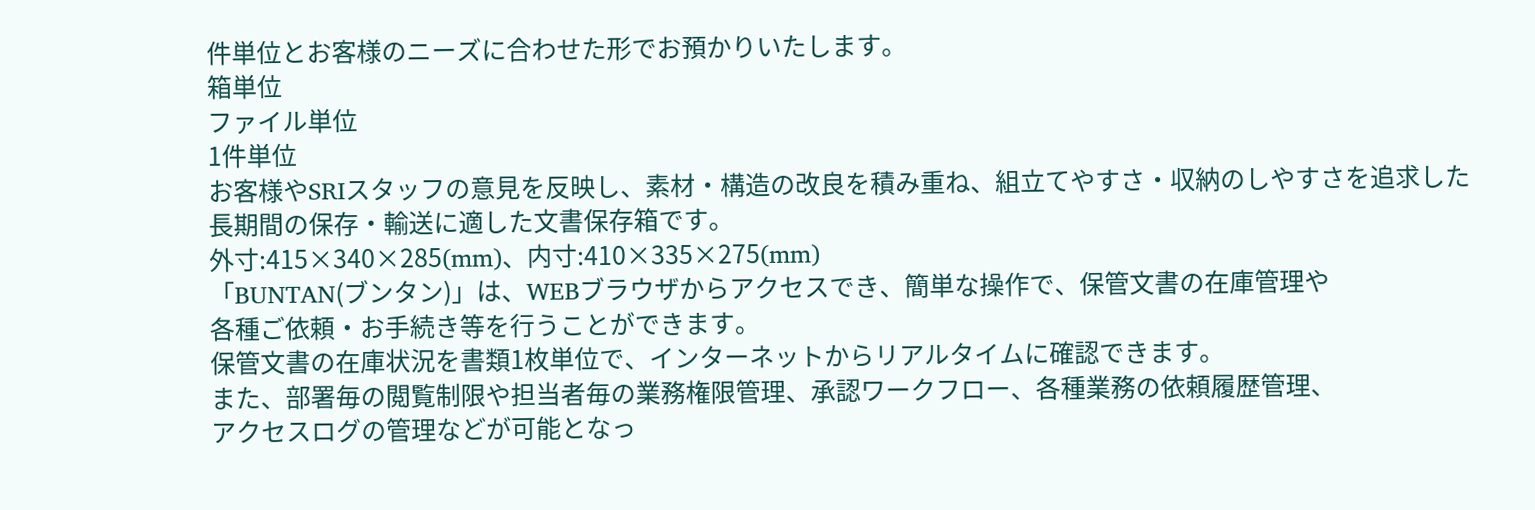件単位とお客様のニーズに合わせた形でお預かりいたします。
箱単位
ファイル単位
1件単位
お客様やSRIスタッフの意見を反映し、素材・構造の改良を積み重ね、組立てやすさ・収納のしやすさを追求した
長期間の保存・輸送に適した文書保存箱です。
外寸:415×340×285(mm)、内寸:410×335×275(mm)
「BUNTAN(ブンタン)」は、WEBブラウザからアクセスでき、簡単な操作で、保管文書の在庫管理や
各種ご依頼・お手続き等を行うことができます。
保管文書の在庫状況を書類1枚単位で、インターネットからリアルタイムに確認できます。
また、部署毎の閲覧制限や担当者毎の業務権限管理、承認ワークフロー、各種業務の依頼履歴管理、
アクセスログの管理などが可能となっ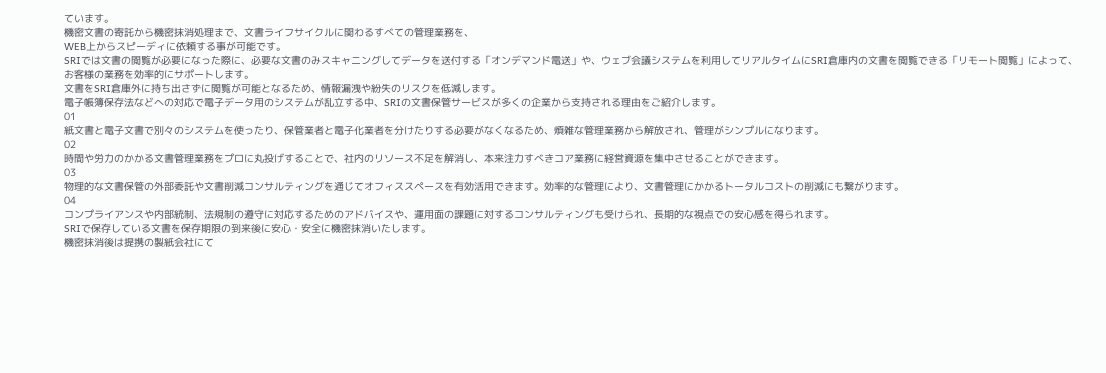ています。
機密文書の寄託から機密抹消処理まで、文書ライフサイクルに関わるすべての管理業務を、
WEB上からスピーディに依頼する事が可能です。
SRIでは文書の閲覧が必要になった際に、必要な文書のみスキャニングしてデータを送付する「オンデマンド電送」や、ウェブ会議システムを利用してリアルタイムにSRI倉庫内の文書を閲覧できる「リモート閲覧」によって、お客様の業務を効率的にサポートします。
文書をSRI倉庫外に持ち出さずに閲覧が可能となるため、情報漏洩や紛失のリスクを低減します。
電子帳簿保存法などへの対応で電子データ用のシステムが乱立する中、SRIの文書保管サービスが多くの企業から支持される理由をご紹介します。
01
紙文書と電子文書で別々のシステムを使ったり、保管業者と電子化業者を分けたりする必要がなくなるため、煩雑な管理業務から解放され、管理がシンプルになります。
02
時間や労力のかかる文書管理業務をプロに丸投げすることで、社内のリソース不足を解消し、本来注力すべきコア業務に経営資源を集中させることができます。
03
物理的な文書保管の外部委託や文書削減コンサルティングを通じてオフィススペースを有効活用できます。効率的な管理により、文書管理にかかるトータルコストの削減にも繋がります。
04
コンプライアンスや内部統制、法規制の遵守に対応するためのアドバイスや、運用面の課題に対するコンサルティングも受けられ、長期的な視点での安心感を得られます。
SRIで保存している文書を保存期限の到来後に安心・安全に機密抹消いたします。
機密抹消後は提携の製紙会社にて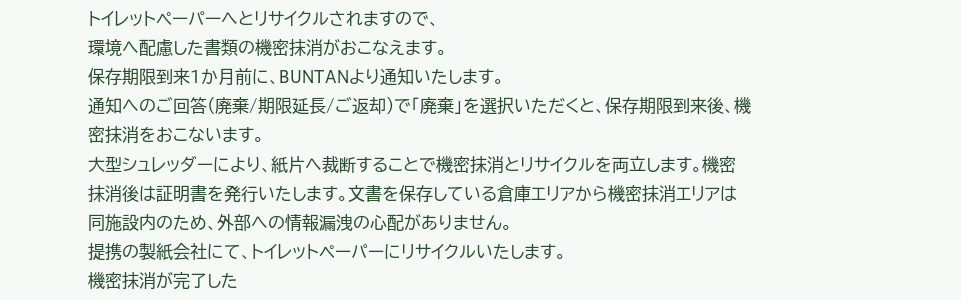トイレットペーパーへとリサイクルされますので、
環境へ配慮した書類の機密抹消がおこなえます。
保存期限到来1か月前に、BUNTANより通知いたします。
通知へのご回答(廃棄/期限延長/ご返却)で「廃棄」を選択いただくと、保存期限到来後、機密抹消をおこないます。
大型シュレッダーにより、紙片へ裁断することで機密抹消とリサイクルを両立します。機密抹消後は証明書を発行いたします。文書を保存している倉庫エリアから機密抹消エリアは同施設内のため、外部への情報漏洩の心配がありません。
提携の製紙会社にて、トイレットペーパーにリサイクルいたします。
機密抹消が完了した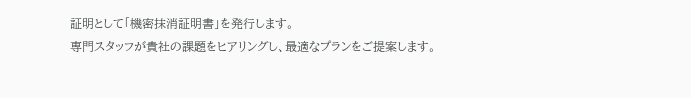証明として「機密抹消証明書」を発行します。
専門スタッフが貴社の課題をヒアリングし、最適なプランをご提案します。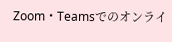Zoom・Teamsでのオンライ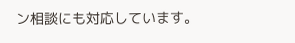ン相談にも対応しています。